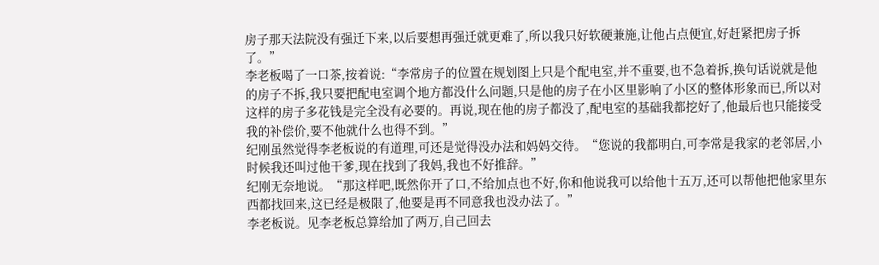房子那天法院没有强迁下来,以后要想再强迁就更难了,所以我只好软硬兼施,让他占点便宜,好赶紧把房子拆了。”
李老板喝了一口茶,按着说:“李常房子的位置在规划图上只是个配电室,并不重要,也不急着拆,换句话说就是他的房子不拆,我只要把配电室调个地方都没什么问题,只是他的房子在小区里影响了小区的整体形象而已,所以对这样的房子多花钱是完全没有必要的。再说,现在他的房子都没了,配电室的基础我都挖好了,他最后也只能接受我的补偿价,要不他就什么也得不到。”
纪刚虽然觉得李老板说的有道理,可还是觉得没办法和妈妈交待。“您说的我都明白,可李常是我家的老邻居,小时候我还叫过他干爹,现在找到了我妈,我也不好推辞。”
纪刚无奈地说。“那这样吧,既然你开了口,不给加点也不好,你和他说我可以给他十五万,还可以帮他把他家里东西都找回来,这已经是极限了,他要是再不同意我也没办法了。”
李老板说。见李老板总算给加了两万,自己回去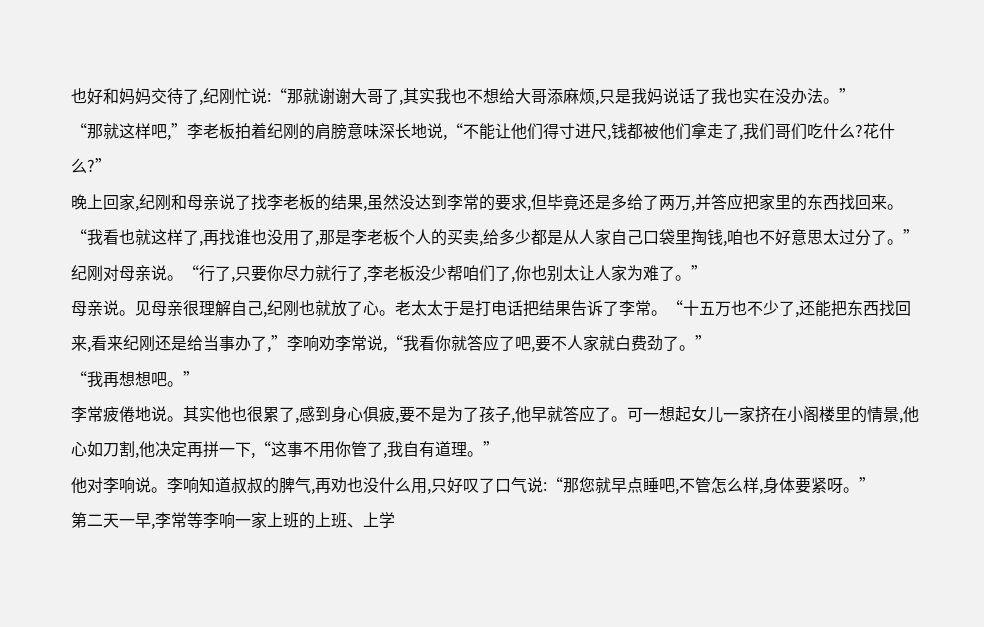也好和妈妈交待了,纪刚忙说:“那就谢谢大哥了,其实我也不想给大哥添麻烦,只是我妈说话了我也实在没办法。”
“那就这样吧,”李老板拍着纪刚的肩膀意味深长地说,“不能让他们得寸进尺,钱都被他们拿走了,我们哥们吃什么?花什么?”
晚上回家,纪刚和母亲说了找李老板的结果,虽然没达到李常的要求,但毕竟还是多给了两万,并答应把家里的东西找回来。“我看也就这样了,再找谁也没用了,那是李老板个人的买卖,给多少都是从人家自己口袋里掏钱,咱也不好意思太过分了。”
纪刚对母亲说。“行了,只要你尽力就行了,李老板没少帮咱们了,你也别太让人家为难了。”
母亲说。见母亲很理解自己,纪刚也就放了心。老太太于是打电话把结果告诉了李常。“十五万也不少了,还能把东西找回来,看来纪刚还是给当事办了,”李响劝李常说,“我看你就答应了吧,要不人家就白费劲了。”
“我再想想吧。”
李常疲倦地说。其实他也很累了,感到身心俱疲,要不是为了孩子,他早就答应了。可一想起女儿一家挤在小阁楼里的情景,他心如刀割,他决定再拼一下,“这事不用你管了,我自有道理。”
他对李响说。李响知道叔叔的脾气,再劝也没什么用,只好叹了口气说:“那您就早点睡吧,不管怎么样,身体要紧呀。”
第二天一早,李常等李响一家上班的上班、上学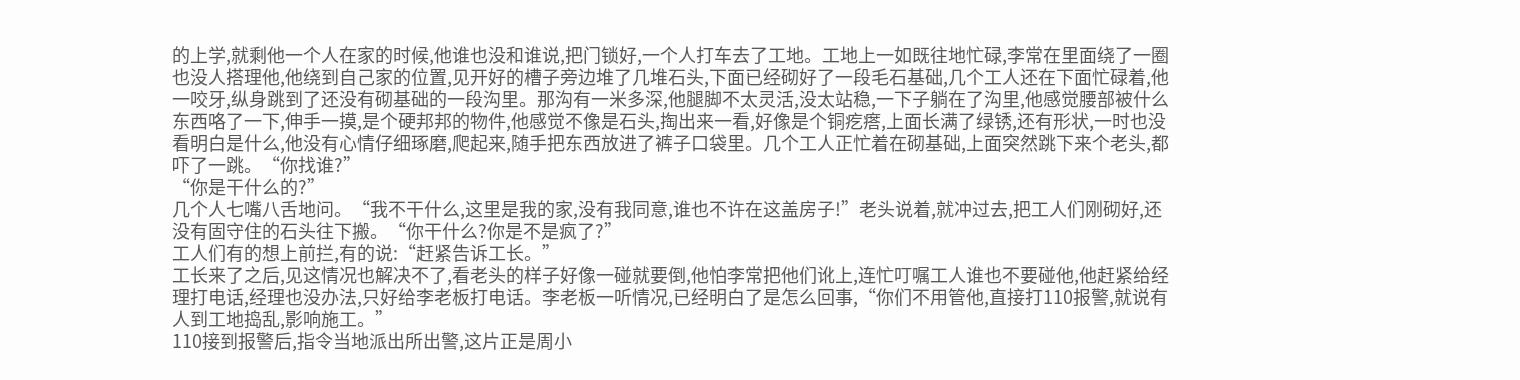的上学,就剩他一个人在家的时候,他谁也没和谁说,把门锁好,一个人打车去了工地。工地上一如既往地忙碌,李常在里面绕了一圈也没人搭理他,他绕到自己家的位置,见开好的槽子旁边堆了几堆石头,下面已经砌好了一段毛石基础,几个工人还在下面忙碌着,他一咬牙,纵身跳到了还没有砌基础的一段沟里。那沟有一米多深,他腿脚不太灵活,没太站稳,一下子躺在了沟里,他感觉腰部被什么东西咯了一下,伸手一摸,是个硬邦邦的物件,他感觉不像是石头,掏出来一看,好像是个铜疙瘩,上面长满了绿锈,还有形状,一时也没看明白是什么,他没有心情仔细琢磨,爬起来,随手把东西放进了裤子口袋里。几个工人正忙着在砌基础,上面突然跳下来个老头,都吓了一跳。“你找谁?”
“你是干什么的?”
几个人七嘴八舌地问。“我不干什么,这里是我的家,没有我同意,谁也不许在这盖房子!”老头说着,就冲过去,把工人们刚砌好,还没有固守住的石头往下搬。“你干什么?你是不是疯了?”
工人们有的想上前拦,有的说:“赶紧告诉工长。”
工长来了之后,见这情况也解决不了,看老头的样子好像一碰就要倒,他怕李常把他们讹上,连忙叮嘱工人谁也不要碰他,他赶紧给经理打电话,经理也没办法,只好给李老板打电话。李老板一听情况,已经明白了是怎么回事,“你们不用管他,直接打110报警,就说有人到工地捣乱,影响施工。”
110接到报警后,指令当地派出所出警,这片正是周小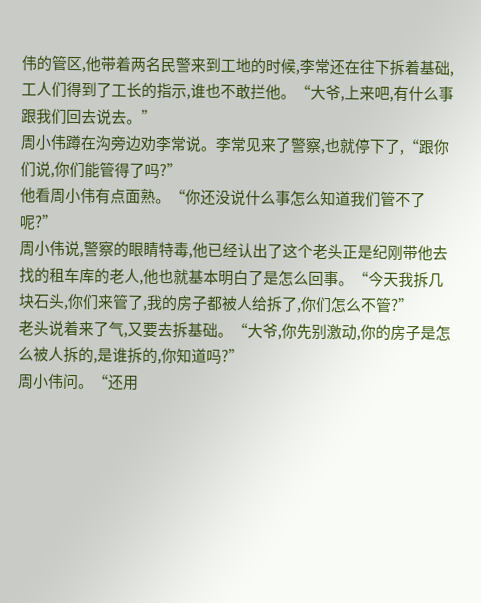伟的管区,他带着两名民警来到工地的时候,李常还在往下拆着基础,工人们得到了工长的指示,谁也不敢拦他。“大爷,上来吧,有什么事跟我们回去说去。”
周小伟蹲在沟旁边劝李常说。李常见来了警察,也就停下了,“跟你们说,你们能管得了吗?”
他看周小伟有点面熟。“你还没说什么事怎么知道我们管不了呢?”
周小伟说,警察的眼睛特毒,他已经认出了这个老头正是纪刚带他去找的租车库的老人,他也就基本明白了是怎么回事。“今天我拆几块石头,你们来管了,我的房子都被人给拆了,你们怎么不管?”
老头说着来了气,又要去拆基础。“大爷,你先别激动,你的房子是怎么被人拆的,是谁拆的,你知道吗?”
周小伟问。“还用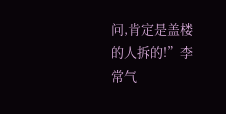问,肯定是盖楼的人拆的!”李常气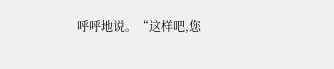呼呼地说。“这样吧,您